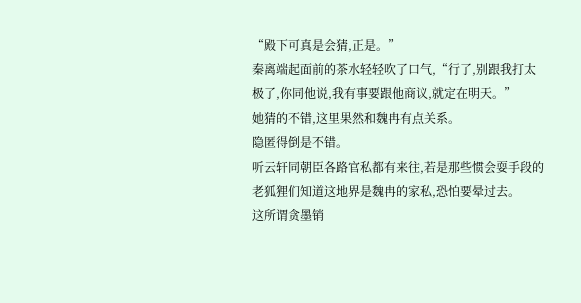“殿下可真是会猜,正是。”
秦离端起面前的茶水轻轻吹了口气,“行了,别跟我打太极了,你同他说,我有事要跟他商议,就定在明天。”
她猜的不错,这里果然和魏冉有点关系。
隐匿得倒是不错。
听云轩同朝臣各路官私都有来往,若是那些惯会耍手段的老狐狸们知道这地界是魏冉的家私,恐怕要晕过去。
这所谓贪墨销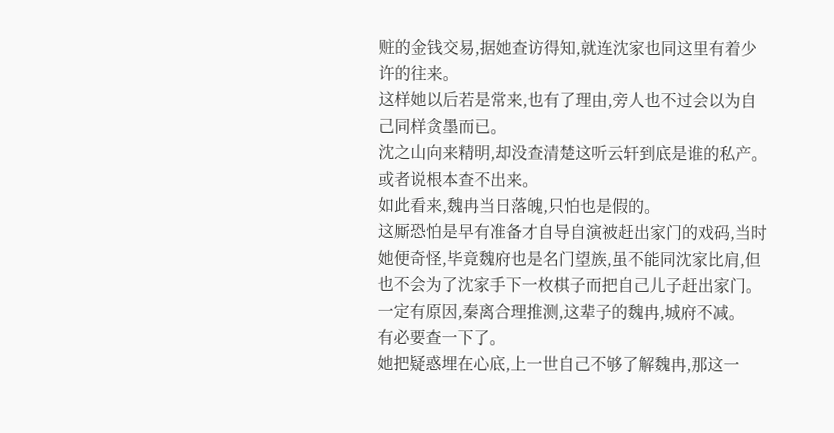赃的金钱交易,据她查访得知,就连沈家也同这里有着少许的往来。
这样她以后若是常来,也有了理由,旁人也不过会以为自己同样贪墨而已。
沈之山向来精明,却没查清楚这听云轩到底是谁的私产。
或者说根本查不出来。
如此看来,魏冉当日落魄,只怕也是假的。
这厮恐怕是早有准备才自导自演被赶出家门的戏码,当时她便奇怪,毕竟魏府也是名门望族,虽不能同沈家比肩,但也不会为了沈家手下一枚棋子而把自己儿子赶出家门。
一定有原因,秦离合理推测,这辈子的魏冉,城府不减。
有必要查一下了。
她把疑惑埋在心底,上一世自己不够了解魏冉,那这一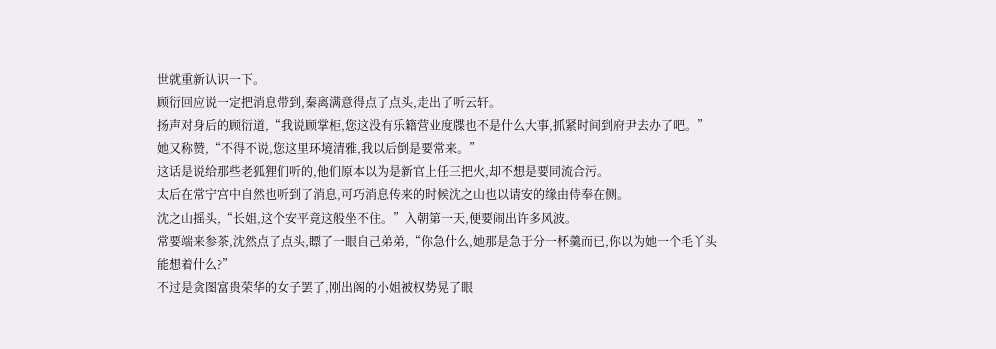世就重新认识一下。
顾衍回应说一定把消息带到,秦离满意得点了点头,走出了听云轩。
扬声对身后的顾衍道,“我说顾掌柜,您这没有乐籍营业度牒也不是什么大事,抓紧时间到府尹去办了吧。”
她又称赞,“不得不说,您这里环境清雅,我以后倒是要常来。”
这话是说给那些老狐狸们听的,他们原本以为是新官上任三把火,却不想是要同流合污。
太后在常宁宫中自然也听到了消息,可巧消息传来的时候沈之山也以请安的缘由侍奉在侧。
沈之山摇头,“长姐,这个安平竟这般坐不住。”入朝第一天,便要闹出许多风波。
常要端来参茶,沈然点了点头,瞟了一眼自己弟弟,“你急什么,她那是急于分一杯羹而已,你以为她一个毛丫头能想着什么?”
不过是贪图富贵荣华的女子罢了,刚出阁的小姐被权势晃了眼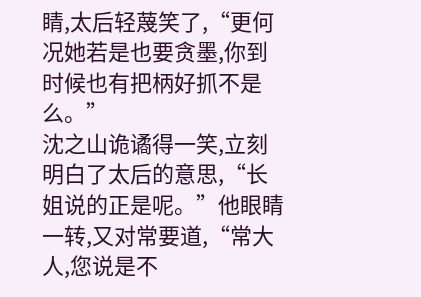睛,太后轻蔑笑了,“更何况她若是也要贪墨,你到时候也有把柄好抓不是么。”
沈之山诡谲得一笑,立刻明白了太后的意思,“长姐说的正是呢。”他眼睛一转,又对常要道,“常大人,您说是不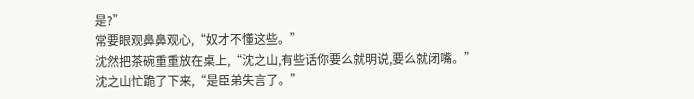是?”
常要眼观鼻鼻观心,“奴才不懂这些。”
沈然把茶碗重重放在桌上,“沈之山,有些话你要么就明说,要么就闭嘴。”
沈之山忙跪了下来,“是臣弟失言了。”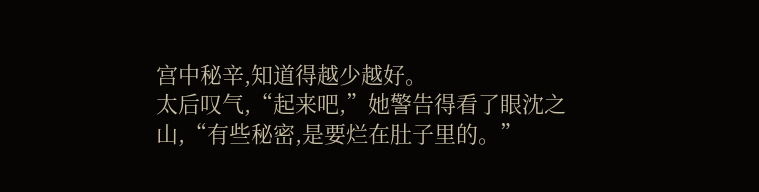宫中秘辛,知道得越少越好。
太后叹气,“起来吧,”她警告得看了眼沈之山,“有些秘密,是要烂在肚子里的。”